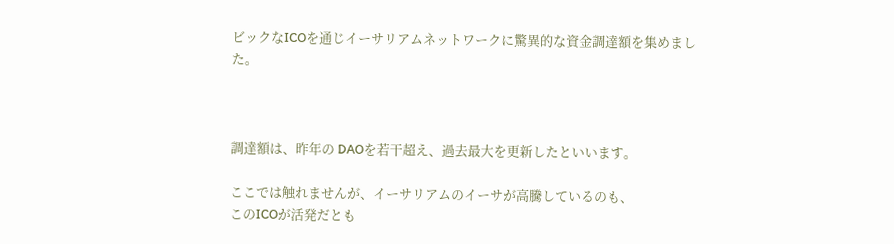ビックなICOを通じイーサリアムネットワークに驚異的な資金調達額を集めました。



調達額は、昨年の DAOを若干超え、過去最大を更新したといいます。

ここでは触れませんが、イーサリアムのイーサが高騰しているのも、
このICOが活発だとも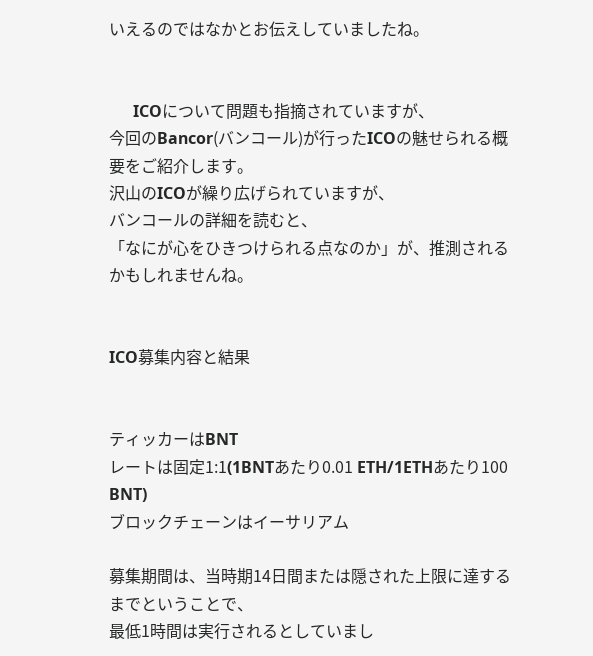いえるのではなかとお伝えしていましたね。


      ICOについて問題も指摘されていますが、
今回のBancor(バンコール)が行ったICOの魅せられる概要をご紹介します。
沢山のICOが繰り広げられていますが、
バンコールの詳細を読むと、
「なにが心をひきつけられる点なのか」が、推測されるかもしれませんね。


ICO募集内容と結果


ティッカーはBNT
レートは固定1:1(1BNTあたり0.01 ETH/1ETHあたり100 BNT)
ブロックチェーンはイーサリアム

募集期間は、当時期14日間または隠された上限に達するまでということで、
最低1時間は実行されるとしていまし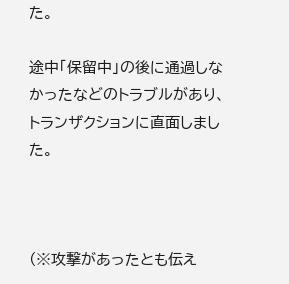た。

途中「保留中」の後に通過しなかったなどのトラブルがあり、
トランザクションに直面しました。



(※攻撃があったとも伝え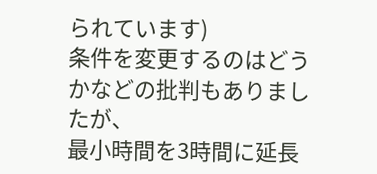られています)
条件を変更するのはどうかなどの批判もありましたが、
最小時間を3時間に延長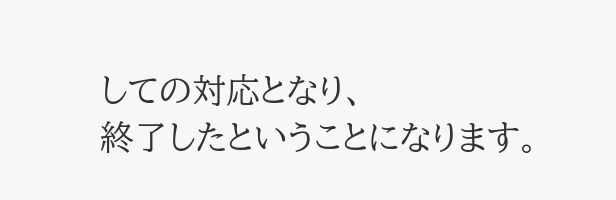しての対応となり、
終了したということになります。